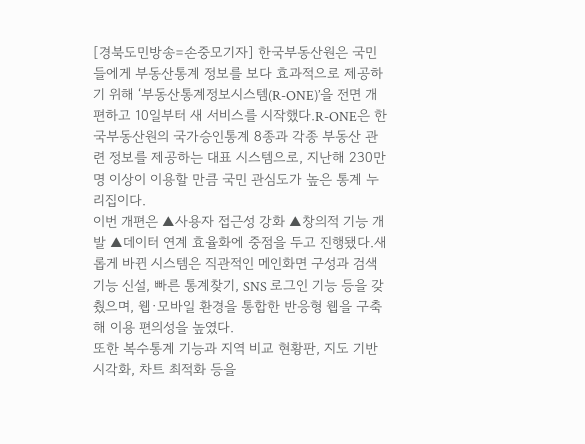[경북도민방송=손중모기자] 한국부동산원은 국민들에게 부동산통계 정보를 보다 효과적으로 제공하기 위해 ‘부동산통계정보시스템(R-ONE)’을 전면 개편하고 10일부터 새 서비스를 시작했다.R-ONE은 한국부동산원의 국가승인통계 8종과 각종 부동산 관련 정보를 제공하는 대표 시스템으로, 지난해 230만 명 이상이 이용할 만큼 국민 관심도가 높은 통계 누리집이다.
이번 개편은 ▲사용자 접근성 강화 ▲창의적 기능 개발 ▲데이터 연계 효율화에 중점을 두고 진행됐다.새롭게 바뀐 시스템은 직관적인 메인화면 구성과 검색기능 신설, 빠른 통계찾기, SNS 로그인 기능 등을 갖췄으며, 웹·모바일 환경을 통합한 반응형 웹을 구축해 이용 편의성을 높였다.
또한 복수통계 기능과 지역 비교 현황판, 지도 기반 시각화, 차트 최적화 등을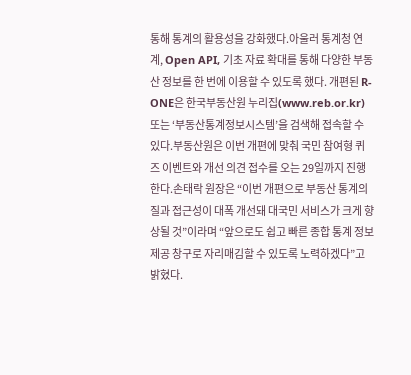통해 통계의 활용성을 강화했다.아울러 통계청 연계, Open API, 기초 자료 확대를 통해 다양한 부동산 정보를 한 번에 이용할 수 있도록 했다. 개편된 R-ONE은 한국부동산원 누리집(www.reb.or.kr) 또는 ‘부동산통계정보시스템’을 검색해 접속할 수 있다.부동산원은 이번 개편에 맞춰 국민 참여형 퀴즈 이벤트와 개선 의견 접수를 오는 29일까지 진행한다.손태락 원장은 “이번 개편으로 부동산 통계의 질과 접근성이 대폭 개선돼 대국민 서비스가 크게 향상될 것”이라며 “앞으로도 쉽고 빠른 종합 통계 정보 제공 창구로 자리매김할 수 있도록 노력하겠다”고 밝혔다.